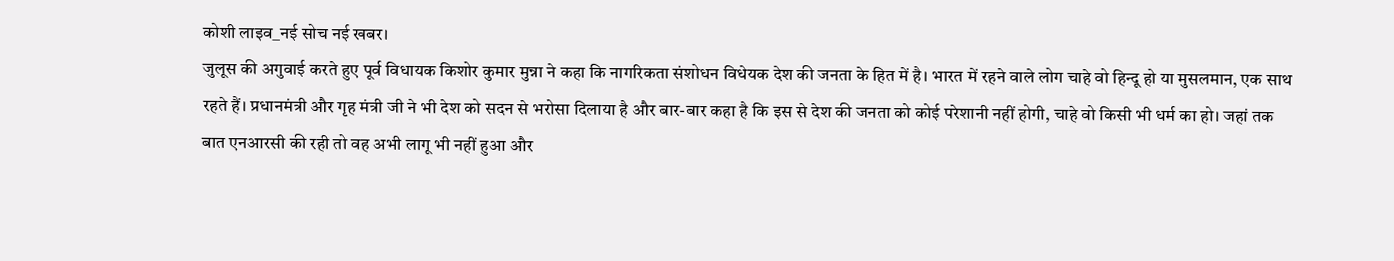कोशी लाइव_नई सोच नई खबर।
जुलूस की अगुवाई करते हुए पूर्व विधायक किशोर कुमार मुन्ना ने कहा कि नागरिकता संशोधन विधेयक देश की जनता के हित में है। भारत में रहने वाले लोग चाहे वो हिन्दू हो या मुसलमान, एक साथ रहते हैं। प्रधानमंत्री और गृह मंत्री जी ने भी देश को सदन से भरोसा दिलाया है और बार-बार कहा है कि इस से देश की जनता को कोई परेशानी नहीं होगी, चाहे वो किसी भी धर्म का हो। जहां तक बात एनआरसी की रही तो वह अभी लागू भी नहीं हुआ और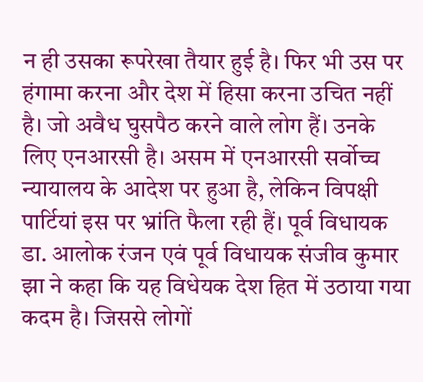न ही उसका रूपरेखा तैयार हुई है। फिर भी उस पर हंगामा करना और देश में हिसा करना उचित नहीं है। जो अवैध घुसपैठ करने वाले लोग हैं। उनके लिए एनआरसी है। असम में एनआरसी सर्वोच्च न्यायालय के आदेश पर हुआ है, लेकिन विपक्षी पार्टियां इस पर भ्रांति फैला रही हैं। पूर्व विधायक डा. आलोक रंजन एवं पूर्व विधायक संजीव कुमार झा ने कहा कि यह विधेयक देश हित में उठाया गया कदम है। जिससे लोगों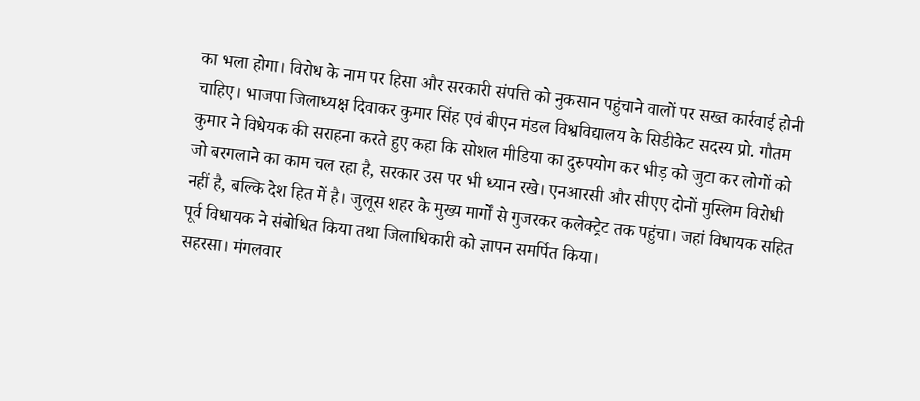का भला होगा। विरोध के नाम पर हिसा और सरकारी संपत्ति को नुकसान पहुंचाने वालों पर सख्त कार्रवाई होनी चाहिए। भाजपा जिलाध्यक्ष दिवाकर कुमार सिंह एवं बीएन मंडल विश्वविद्यालय के सिडीकेट सदस्य प्रो. गौतम कुमार ने विधेयक की सराहना करते हुए कहा कि सोशल मीडिया का दुरुपयोग कर भीड़ को जुटा कर लोगों को जो बरगलाने का काम चल रहा है, सरकार उस पर भी ध्यान रखे। एनआरसी और सीएए दोनों मुस्लिम विरोधी नहीं है, बल्कि देश हित में है। जुलूस शहर के मुख्य मार्गों से गुजरकर कलेक्ट्रेट तक पहुंचा। जहां विधायक सहित पूर्व विधायक ने संबोधित किया तथा जिलाधिकारी को ज्ञापन समर्पित किया।
सहरसा। मंगलवार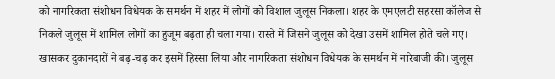को नागरिकता संशोधन विधेयक के समर्थन में शहर में लोगों को विशाल जुलूस निकला। शहर के एमएलटी सहरसा कॉलेज से निकले जुलूस में शामिल लोगों का हुजूम बढ़ता ही चला गया। रास्ते में जिसने जुलूस को देखा उसमें शामिल होते चले गए। खासकर दुकानदारों ने बढ़-चढ़ कर इसमें हिस्सा लिया और नागरिकता संशोधन विधेयक के समर्थन में नारेबाजी की। जुलूस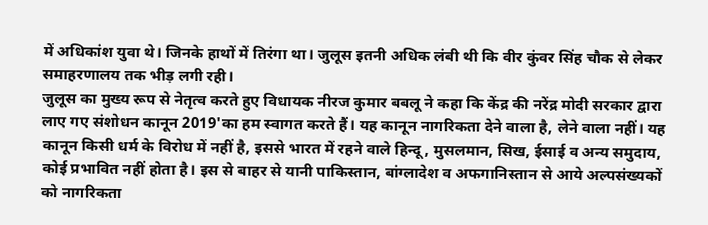में अधिकांश युवा थे। जिनके हाथों में तिरंगा था। जुलूस इतनी अधिक लंबी थी कि वीर कुंवर सिंह चौक से लेकर समाहरणालय तक भीड़ लगी रही।
जुलूस का मुख्य रूप से नेतृत्व करते हुए विधायक नीरज कुमार बबलू ने कहा कि केंद्र की नरेंद्र मोदी सरकार द्वारा लाए गए संशोधन कानून 2019'का हम स्वागत करते हैं। यह कानून नागरिकता देने वाला है, लेने वाला नहीं। यह कानून किसी धर्म के विरोध में नहीं है, इससे भारत में रहने वाले हिन्दू, मुसलमान, सिख, ईसाई व अन्य समुदाय, कोई प्रभावित नहीं होता है। इस से बाहर से यानी पाकिस्तान, बांग्लादेश व अफगानिस्तान से आये अल्पसंख्यकों को नागरिकता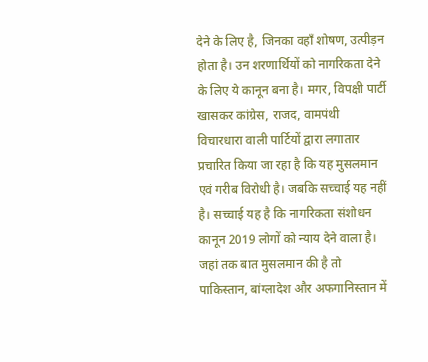देने के लिए है, जिनका वहाँ शोषण, उत्पीड़न होता है। उन शरणार्थियों को नागरिकता देने के लिए ये कानून बना है। मगर, विपक्षी पार्टी खासकर कांग्रेस, राजद, वामपंथी विचारधारा वाली पार्टियों द्वारा लगातार प्रचारित किया जा रहा है कि यह मुसलमान एवं गरीब विरोधी है। जबकि सच्चाई यह नहीं है। सच्चाई यह है कि नागरिकता संशोधन कानून 2019 लोगों को न्याय देने वाला है। जहां तक बात मुसलमान की है तो पाकिस्तान, बांग्लादेश और अफगानिस्तान में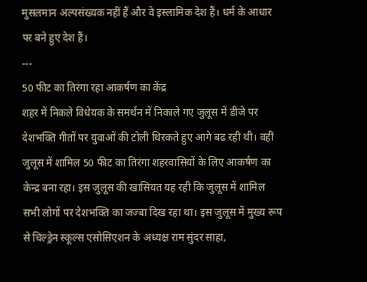मुसलमान अल्पसंख्यक नहीं हैं और वे इस्लामिक देश हैं। धर्म के आधार पर बने हुए देश हैं।
---
50 फीट का तिरंगा रहा आकर्षण का केंद्र
शहर में निकले विधेयक के समर्थन में निकाले गए जुलूस में डीजे पर देशभक्ति गीतों पर युवाओं की टोली थिरकते हुए आगे बढ रही थी। वहीं जुलूस में शामिल 50 फीट का तिरंगा शहरवासियों के लिए आकर्षण का केन्द्र बना रहा। इस जुलूस की खासियत यह रही कि जुलूस में शामिल सभी लोगों पर देशभक्ति का जज्बा दिख रहा था। इस जुलूस में मुख्य रूप से चिल्ड्रेन स्कूल्स एसोसिएशन के अध्यक्ष राम सुंदर साहा,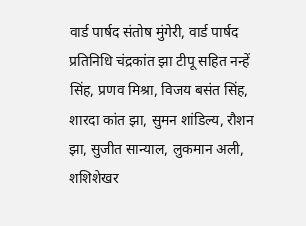वार्ड पार्षद संतोष मुंगेरी, वार्ड पार्षद प्रतिनिधि चंद्रकांत झा टीपू सहित नन्हें सिंह, प्रणव मिश्रा, विजय बसंत सिंह, शारदा कांत झा, सुमन शांडिल्य, रौशन झा, सुजीत सान्याल, लुकमान अली, शशिशेखर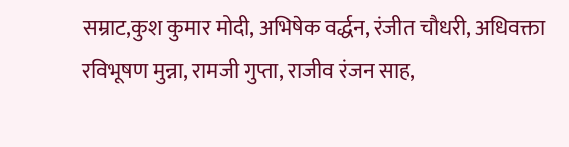सम्राट,कुश कुमार मोदी, अभिषेक वर्द्धन, रंजीत चौधरी, अधिवक्ता रविभूषण मुन्ना, रामजी गुप्ता, राजीव रंजन साह,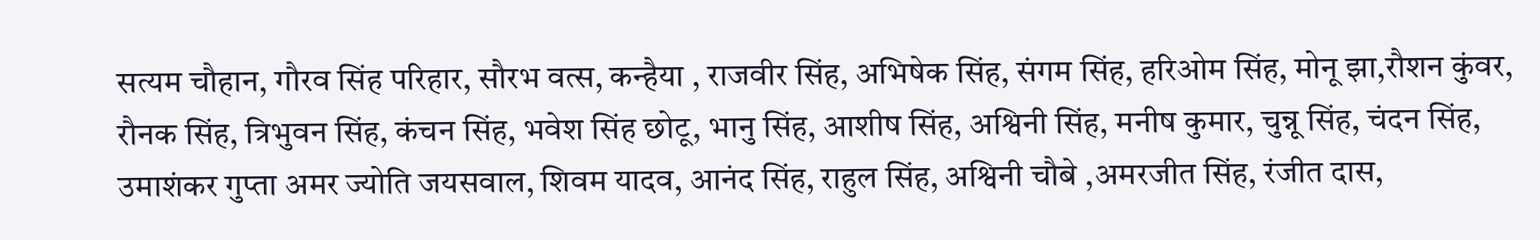सत्यम चौहान, गौरव सिंह परिहार, सौरभ वत्स, कन्हैया , राजवीर सिंह, अभिषेक सिंह, संगम सिंह, हरिओम सिंह, मोनू झा,रौशन कुंवर, रौनक सिंह, त्रिभुवन सिंह, कंचन सिंह, भवेश सिंह छोटू, भानु सिंह, आशीष सिंह, अश्विनी सिंह, मनीष कुमार, चुन्नू सिंह, चंदन सिंह, उमाशंकर गुप्ता अमर ज्योति जयसवाल, शिवम यादव, आनंद सिंह, राहुल सिंह, अश्विनी चौबे ,अमरजीत सिंह, रंजीत दास,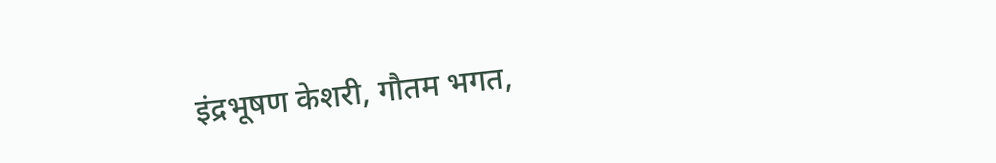इंद्रभूषण केशरी, गौतम भगत,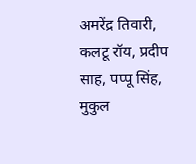अमरेंद्र तिवारी, कलटू रॉय, प्रदीप साह, पप्पू सिंह, मुकुल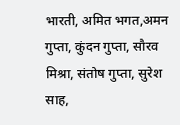भारती, अमित भगत,अमन गुप्ता, कुंदन गुप्ता, सौरव मिश्रा, संतोष गुप्ता, सुरेश साह,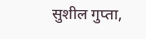सुशील गुप्ता,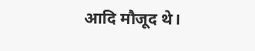आदि मौजूद थे।